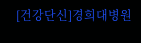[건강단신]경희대병원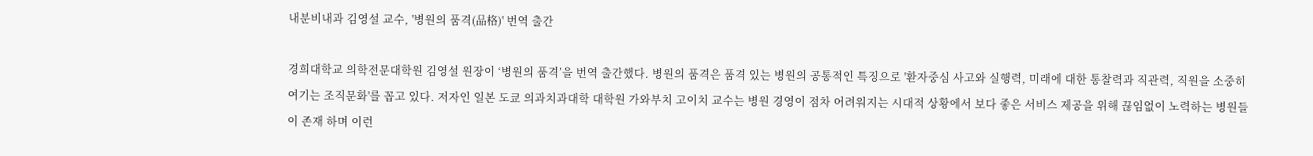내분비내과 김영설 교수, '병원의 품격(品格)' 번역 출간

경희대학교 의학전문대학원 김영설 원장이 ‘병원의 품격’을 번역 출간했다. 병원의 품격은 품격 있는 병원의 공통적인 특징으로 '환자중심 사고와 실행력, 미래에 대한 통찰력과 직관력, 직원을 소중히 여기는 조직문화'를 꼽고 있다. 저자인 일본 도쿄 의과치과대학 대학원 가와부치 고이치 교수는 병원 경영이 점차 어려워지는 시대적 상황에서 보다 좋은 서비스 제공을 위해 끊임없이 노력하는 병원들이 존재 하며 이런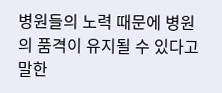병원들의 노력 때문에 병원의 품격이 유지될 수 있다고 말한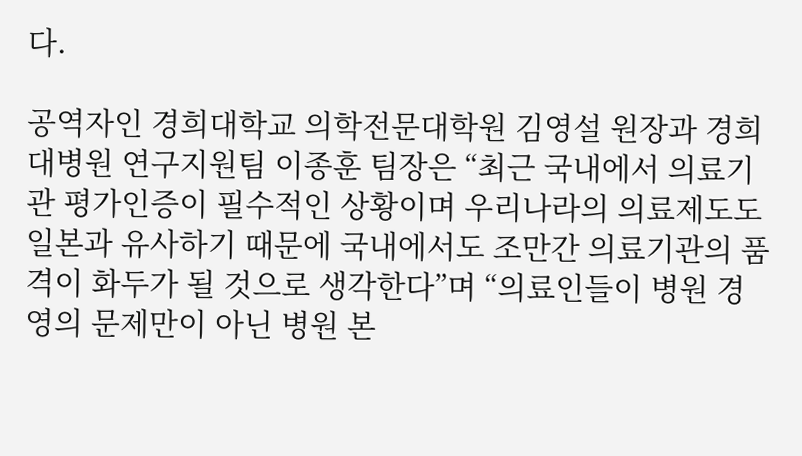다.

공역자인 경희대학교 의학전문대학원 김영설 원장과 경희대병원 연구지원팀 이종훈 팀장은 “최근 국내에서 의료기관 평가인증이 필수적인 상황이며 우리나라의 의료제도도 일본과 유사하기 때문에 국내에서도 조만간 의료기관의 품격이 화두가 될 것으로 생각한다”며 “의료인들이 병원 경영의 문제만이 아닌 병원 본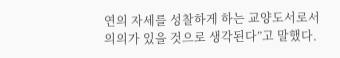연의 자세를 성찰하게 하는 교양도서로서 의의가 있을 것으로 생각된다”고 말했다.